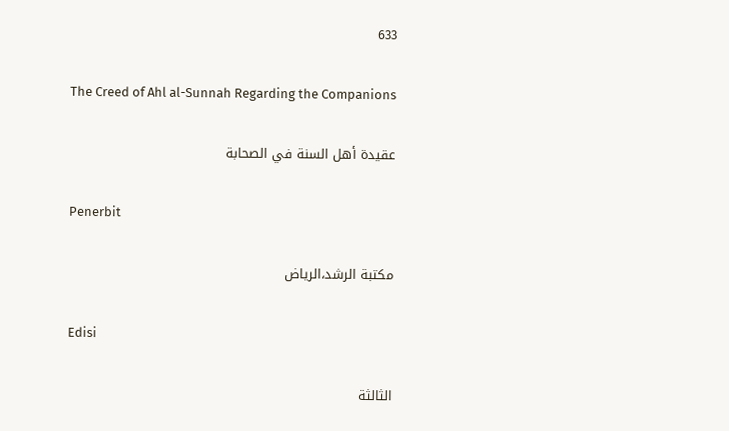633

The Creed of Ahl al-Sunnah Regarding the Companions

عقيدة أهل السنة في الصحابة

Penerbit

مكتبة الرشد،الرياض

Edisi

الثالثة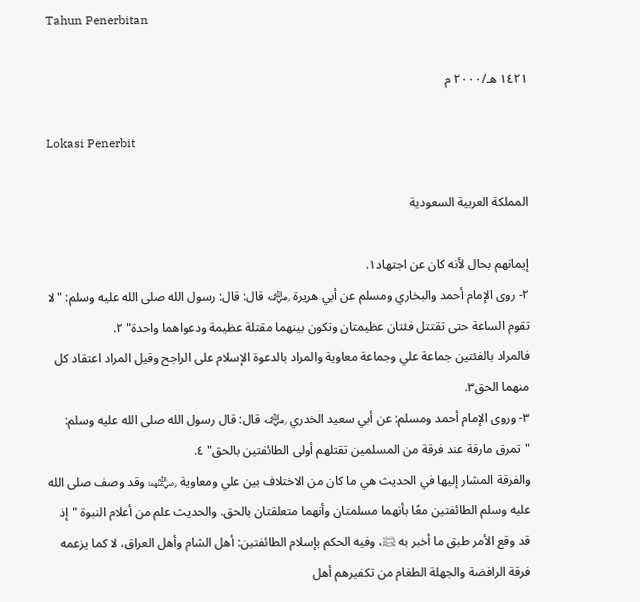Tahun Penerbitan

١٤٢١ هـ/٢٠٠٠ م

Lokasi Penerbit

المملكة العربية السعودية

إيمانهم بحال لأنه كان عن اجتهاد١.
٢- روى الإمام أحمد والبخاري ومسلم عن أبي هريرة ﵁ قال: قال: رسول الله صلى الله عليه وسلم: "لا تقوم الساعة حتى تقتتل فئتان عظيمتان وتكون بينهما مقتلة عظيمة ودعواهما واحدة" ٢.
فالمراد بالفئتين جماعة علي وجماعة معاوية والمراد بالدعوة الإسلام على الراجح وقيل المراد اعتقاد كل منهما الحق٣.
٣- وروى الإمام أحمد ومسلم: عن أبي سعيد الخدري ﵁ قال: قال رسول الله صلى الله عليه وسلم: "تمرق مارقة عند فرقة من المسلمين تقتلهم أولى الطائفتين بالحق" ٤.
والفرقة المشار إليها في الحديث هي ما كان من الاختلاف بين علي ومعاوية ﵄ وقد وصف صلى الله عليه وسلم الطائفتين معًا بأنهما مسلمتان وأنهما متعلقتان بالحق. والحديث علم من أعلام النبوة "إذ قد وقع الأمر طبق ما أخبر به ﵊، وفيه الحكم بإسلام الطائفتين: أهل الشام وأهل العراق، لا كما يزعمه فرقة الرافضة والجهلة الطغام من تكفيرهم أهل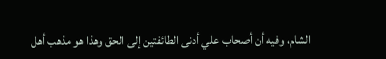الشام، وفيه أن أصحاب علي أدنى الطائفتين إلى الحق وهذا هو مذهب أهل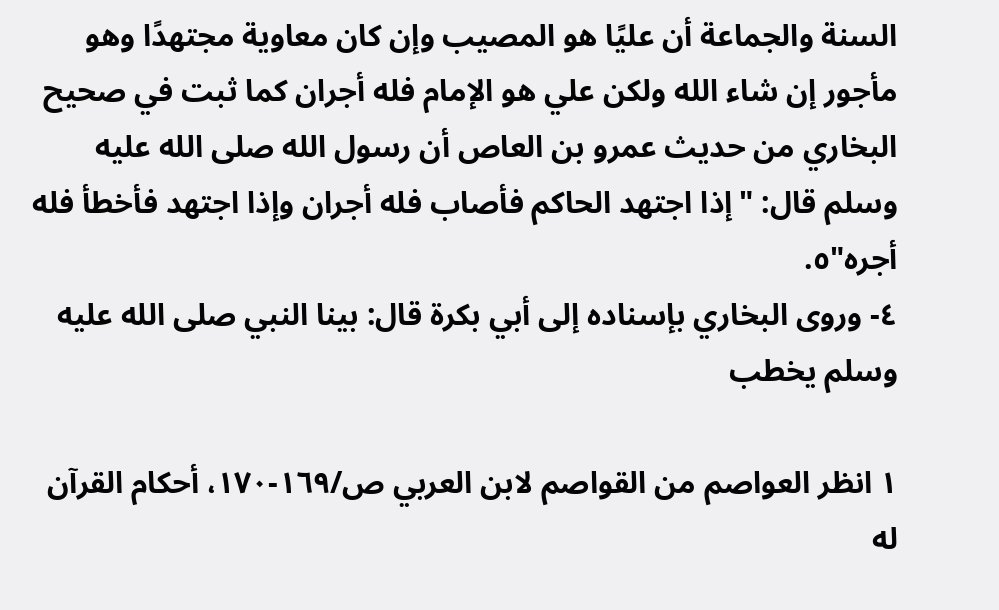السنة والجماعة أن عليًا هو المصيب وإن كان معاوية مجتهدًا وهو مأجور إن شاء الله ولكن علي هو الإمام فله أجران كما ثبت في صحيح البخاري من حديث عمرو بن العاص أن رسول الله صلى الله عليه وسلم قال: "إذا اجتهد الحاكم فأصاب فله أجران وإذا اجتهد فأخطأ فله أجره"٥.
٤- وروى البخاري بإسناده إلى أبي بكرة قال: بينا النبي صلى الله عليه وسلم يخطب

١ انظر العواصم من القواصم لابن العربي ص/١٦٩-١٧٠، أحكام القرآن له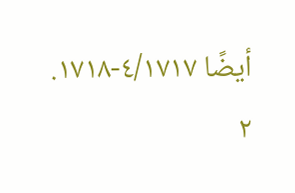أيضًا ٤/١٧١٧-١٧١٨.
٢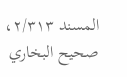المسند ٢/٣١٣، صحيح البخاري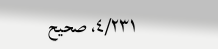٤/٢٣١، صحيح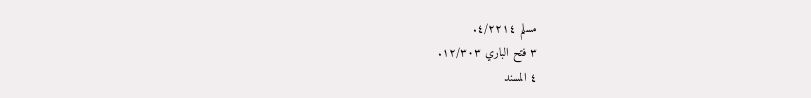مسلم ٤/٢٢١٤.
٣ فتح الباري ١٢/٣٠٣.
٤ المسند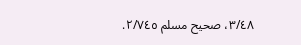٣/٤٨، صحيح مسلم ٢/٧٤٥.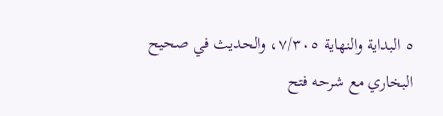٥ البداية والنهاية ٧/٣٠٥، والحديث في صحيح البخاري مع شرحه فتح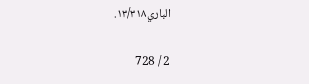الباري١٣/٣١٨.

2 / 728